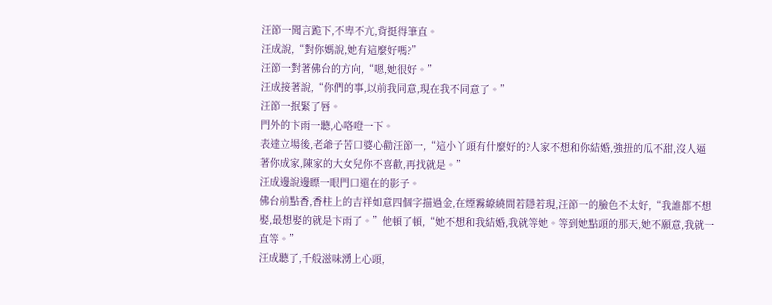汪節一聞言跪下,不卑不亢,背挺得筆直。
汪成說,“對你媽說,她有這麼好嗎?”
汪節一對著佛台的方向,“嗯,她很好。”
汪成接著說,“你們的事,以前我同意,現在我不同意了。”
汪節一抿緊了唇。
門外的卞雨一聽,心咯噔一下。
表達立場後,老爺子苦口婆心勸汪節一,“這小丫頭有什麼好的?人家不想和你結婚,強扭的瓜不甜,沒人逼著你成家,陳家的大女兒你不喜歡,再找就是。”
汪成邊說邊瞟一眼門口還在的影子。
佛台前點香,香柱上的吉祥如意四個字描過金,在煙霧繚繞間若隱若現,汪節一的臉色不太好,“我誰都不想娶,最想娶的就是卞雨了。”他頓了頓,“她不想和我結婚,我就等她。等到她點頭的那天,她不願意,我就一直等。”
汪成聽了,千般滋味湧上心頭,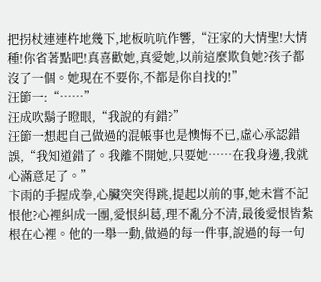把拐杖連連杵地幾下,地板吭吭作響,“汪家的大情聖!大情種!你省著點吧!真喜歡她,真愛她,以前這麼欺負她?孩子都沒了一個。她現在不要你,不都是你自找的!”
汪節一:“……”
汪成吹鬍子瞪眼,“我說的有錯?”
汪節一想起自己做過的混帳事也是懊悔不已,虛心承認錯誤,“我知道錯了。我離不開她,只要她……在我身邊,我就心滿意足了。”
卞雨的手握成拳,心臟突突得跳,提起以前的事,她未嘗不記恨他?心裡糾成一團,愛恨糾葛,理不亂分不清,最後愛恨皆紮根在心裡。他的一舉一動,做過的每一件事,說過的每一句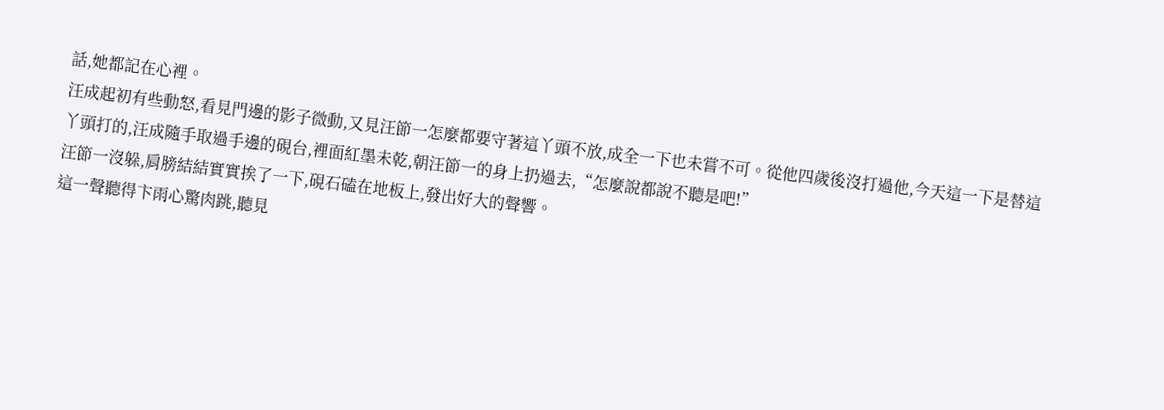話,她都記在心裡。
汪成起初有些動怒,看見門邊的影子微動,又見汪節一怎麼都要守著這丫頭不放,成全一下也未嘗不可。從他四歲後沒打過他,今天這一下是替這丫頭打的,汪成隨手取過手邊的硯台,裡面紅墨未乾,朝汪節一的身上扔過去,“怎麼說都說不聽是吧!”
汪節一沒躲,肩膀結結實實挨了一下,硯石磕在地板上,發出好大的聲響。
這一聲聽得卞雨心驚肉跳,聽見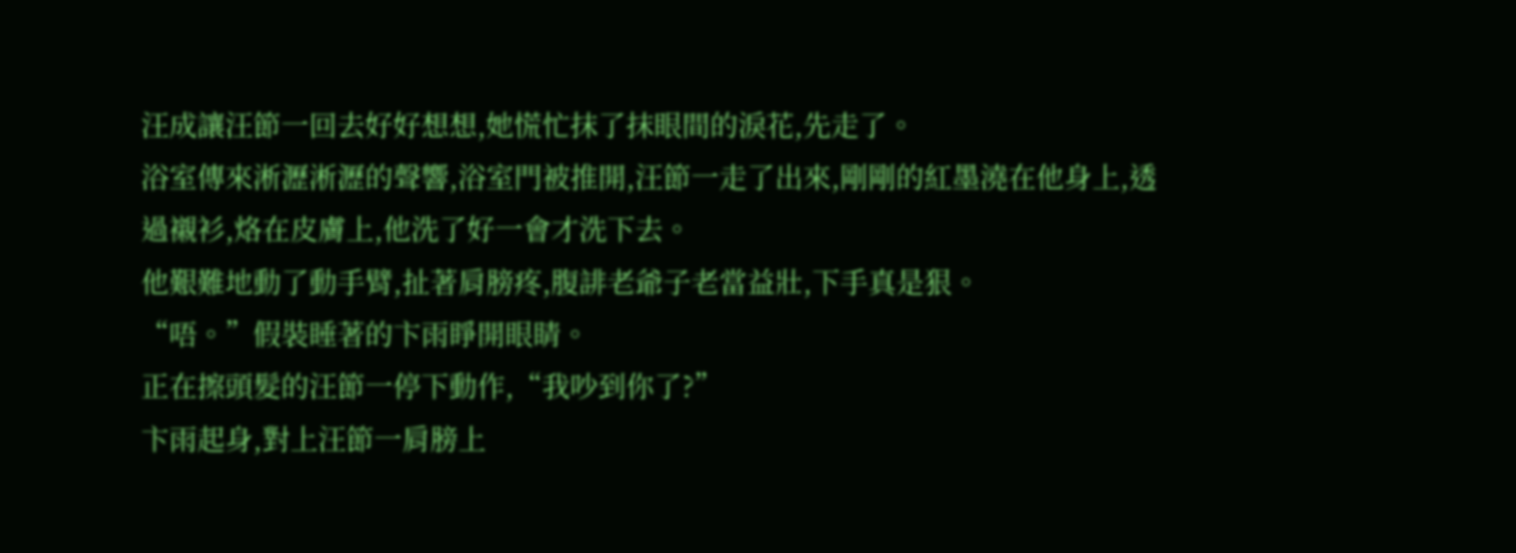汪成讓汪節一回去好好想想,她慌忙抹了抹眼間的淚花,先走了。
浴室傳來淅瀝淅瀝的聲響,浴室門被推開,汪節一走了出來,剛剛的紅墨澆在他身上,透過襯衫,烙在皮膚上,他洗了好一會才洗下去。
他艱難地動了動手臂,扯著肩膀疼,腹誹老爺子老當益壯,下手真是狠。
“唔。”假裝睡著的卞雨睜開眼睛。
正在擦頭髮的汪節一停下動作,“我吵到你了?”
卞雨起身,對上汪節一肩膀上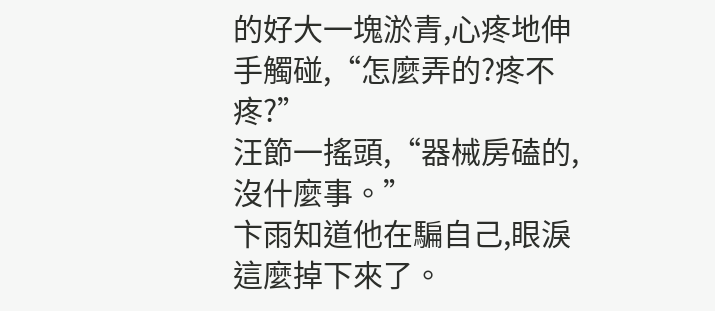的好大一塊淤青,心疼地伸手觸碰,“怎麼弄的?疼不疼?”
汪節一搖頭,“器械房磕的,沒什麼事。”
卞雨知道他在騙自己,眼淚這麼掉下來了。